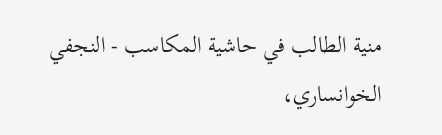منية الطالب في حاشية المكاسب - النجفي الخوانساري،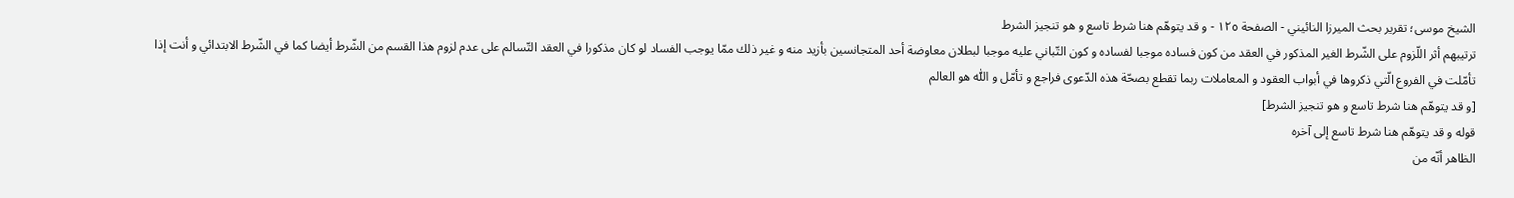الشيخ موسى؛ تقرير بحث الميرزا النائيني - الصفحة ١٢٥ - و قد يتوهّم هنا شرط تاسع و هو تنجيز الشرط
ترتيبهم أثر اللّزوم على الشّرط الغير المذكور في العقد من كون فساده موجبا لفساده و كون التّباني عليه موجبا لبطلان معاوضة أحد المتجانسين بأزيد منه و غير ذلك ممّا يوجب الفساد لو كان مذكورا في العقد التّسالم على عدم لزوم هذا القسم من الشّرط أيضا كما في الشّرط الابتدائي و أنت إذا تأمّلت في الفروع الّتي ذكروها في أبواب العقود و المعاملات ربما تقطع بصحّة هذه الدّعوى فراجع و تأمّل و اللّٰه هو العالم
[و قد يتوهّم هنا شرط تاسع و هو تنجيز الشرط]
قوله و قد يتوهّم هنا شرط تاسع إلى آخره
الظاهر أنّه من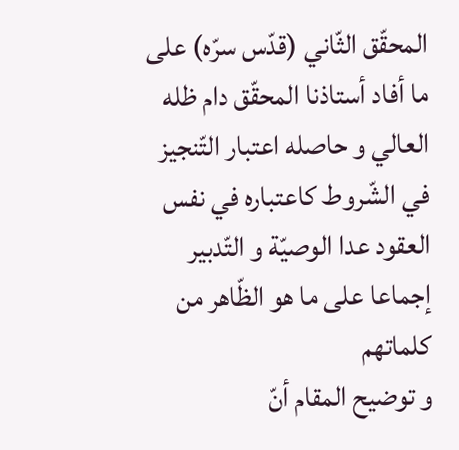المحقّق الثّاني (قدّس سرّه) على ما أفاد أستاذنا المحقّق دام ظله العالي و حاصله اعتبار التّنجيز في الشّروط كاعتباره في نفس العقود عدا الوصيّة و التّدبير إجماعا على ما هو الظّاهر من كلماتهم
و توضيح المقام أنّ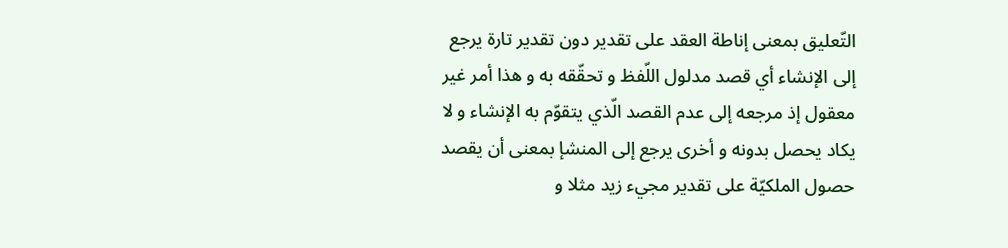التّعليق بمعنى إناطة العقد على تقدير دون تقدير تارة يرجع إلى الإنشاء أي قصد مدلول اللّفظ و تحقّقه به و هذا أمر غير معقول إذ مرجعه إلى عدم القصد الّذي يتقوّم به الإنشاء و لا يكاد يحصل بدونه و أخرى يرجع إلى المنشإ بمعنى أن يقصد حصول الملكيّة على تقدير مجيء زيد مثلا و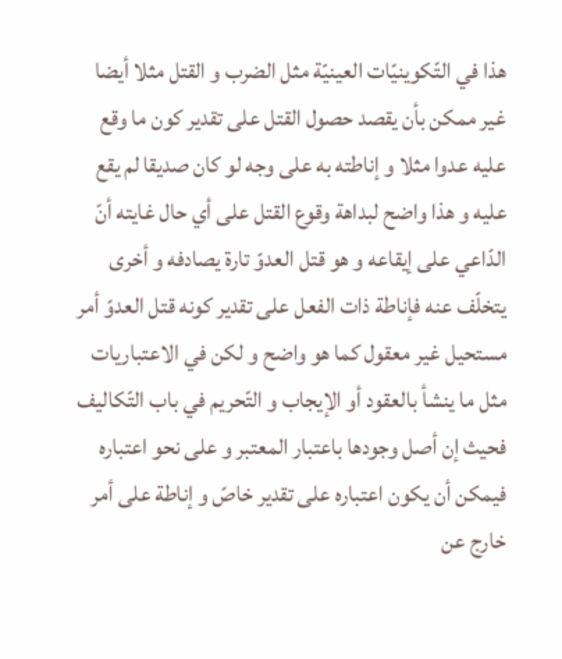هذا في التّكوينيّات العينيّة مثل الضرب و القتل مثلا أيضا غير ممكن بأن يقصد حصول القتل على تقدير كون ما وقع عليه عدوا مثلا و إناطته به على وجه لو كان صديقا لم يقع عليه و هذا واضح لبداهة وقوع القتل على أي حال غايته أنّ الدّاعي على إيقاعه و هو قتل العدوّ تارة يصادفه و أخرى يتخلّف عنه فإناطة ذات الفعل على تقدير كونه قتل العدوّ أمر مستحيل غير معقول كما هو واضح و لكن في الاعتباريات مثل ما ينشأ بالعقود أو الإيجاب و التّحريم في باب التّكاليف فحيث إن أصل وجودها باعتبار المعتبر و على نحو اعتباره فيمكن أن يكون اعتباره على تقدير خاصّ و إناطة على أمر خارج عن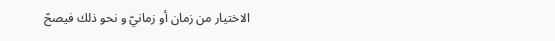الاختيار من زمان أو زمانيّ و نحو ذلك فيصحّ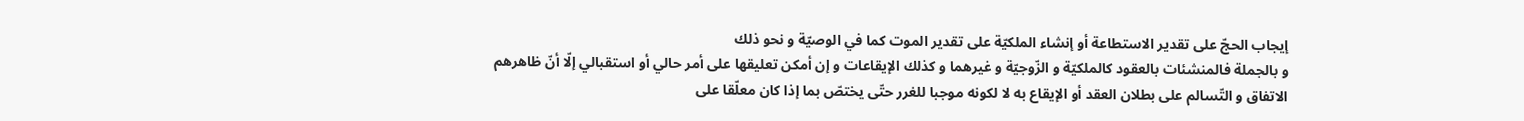إيجاب الحجّ على تقدير الاستطاعة أو إنشاء الملكيّة على تقدير الموت كما في الوصيّة و نحو ذلك
و بالجملة فالمنشئات بالعقود كالملكيّة و الزّوجيّة و غيرهما و كذلك الإيقاعات و إن أمكن تعليقها على أمر حالي أو استقبالي إلّا أنّ ظاهرهم الاتفاق و التّسالم على بطلان العقد أو الإيقاع به لا لكونه موجبا للغرر حتّى يختصّ بما إذا كان معلّقا على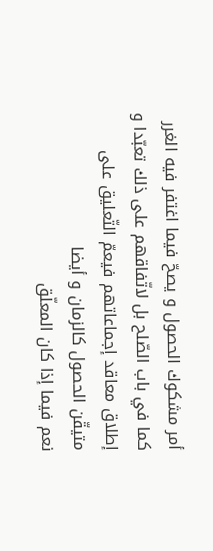أمر مشكوك الحصول و يصحّ فيما اغتفر فيه الغرر كما في باب الصّلح بل لاتّفاقهم على ذلك تعبّدا و إطلاق معاقد إجماعاتهم فيعمّ التّعليق على متيقّن الحصول كالزمان و أيضا
نعم فيما إذا كان المعلّق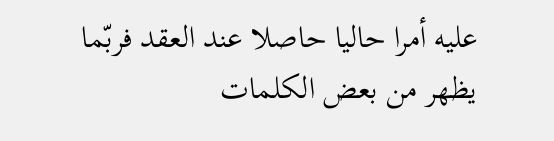عليه أمرا حاليا حاصلا عند العقد فربّما يظهر من بعض الكلمات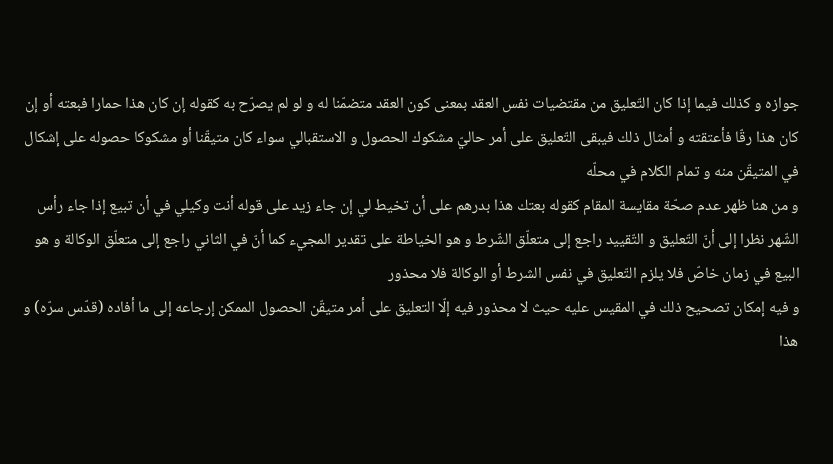جوازه و كذلك فيما إذا كان التّعليق من مقتضيات نفس العقد بمعنى كون العقد متضمّنا له و لو لم يصرّح به كقوله إن كان هذا حمارا فبعته أو إن كان هذا رقّا فأعتقته و أمثال ذلك فيبقى التّعليق على أمر حاليّ مشكوك الحصول و الاستقبالي سواء كان متيقّنا أو مشكوكا حصوله على إشكال في المتيقّن منه و تمام الكلام في محلّه
و من هنا ظهر عدم صحّة مقايسة المقام كقوله بعتك هذا بدرهم على أن تخيط لي إن جاء زيد على قوله أنت وكيلي في أن تبيع إذا جاء رأس الشّهر نظرا إلى أنّ التّعليق و التّقييد راجع إلى متعلّق الشّرط و هو الخياطة على تقدير المجيء كما أنّ في الثاني راجع إلى متعلّق الوكالة و هو البيع في زمان خاصّ فلا يلزم التّعليق في نفس الشرط أو الوكالة فلا محذور
و فيه إمكان تصحيح ذلك في المقيس عليه حيث لا محذور فيه إلّا التعليق على أمر متيقّن الحصول الممكن إرجاعه إلى ما أفاده (قدّس سرّه) و هذا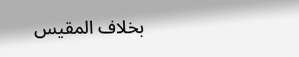بخلاف المقيس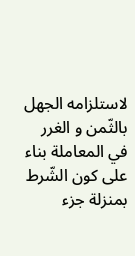لاستلزامه الجهل بالثّمن و الغرر في المعاملة بناء على كون الشّرط بمنزلة جزء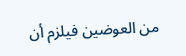من العوضين فيلزم أن